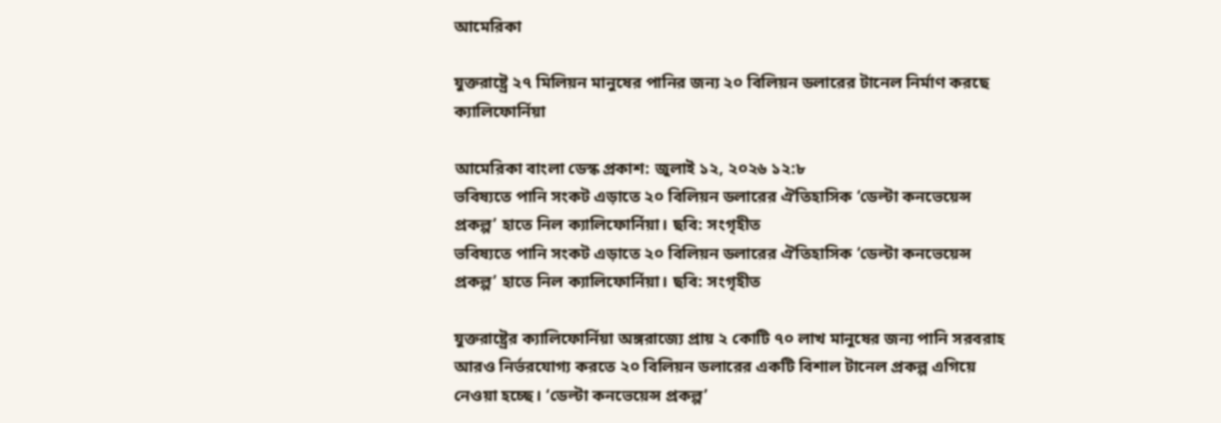আমেরিকা

যুক্তরাষ্ট্রে ২৭ মিলিয়ন মানুষের পানির জন্য ২০ বিলিয়ন ডলারের টানেল নির্মাণ করছে ক্যালিফোর্নিয়া

আমেরিকা বাংলা ডেস্ক প্রকাশ: জুলাই ১২, ২০২৬ ১২:৮
ভবিষ্যতে পানি সংকট এড়াতে ২০ বিলিয়ন ডলারের ঐতিহাসিক ‘ডেল্টা কনভেয়েন্স প্রকল্প’ হাতে নিল ক্যালিফোর্নিয়া। ছবি: সংগৃহীত
ভবিষ্যতে পানি সংকট এড়াতে ২০ বিলিয়ন ডলারের ঐতিহাসিক ‘ডেল্টা কনভেয়েন্স প্রকল্প’ হাতে নিল ক্যালিফোর্নিয়া। ছবি: সংগৃহীত

যুক্তরাষ্ট্রের ক্যালিফোর্নিয়া অঙ্গরাজ্যে প্রায় ২ কোটি ৭০ লাখ মানুষের জন্য পানি সরবরাহ আরও নির্ভরযোগ্য করতে ২০ বিলিয়ন ডলারের একটি বিশাল টানেল প্রকল্প এগিয়ে নেওয়া হচ্ছে। ‘ডেল্টা কনভেয়েন্স প্রকল্প’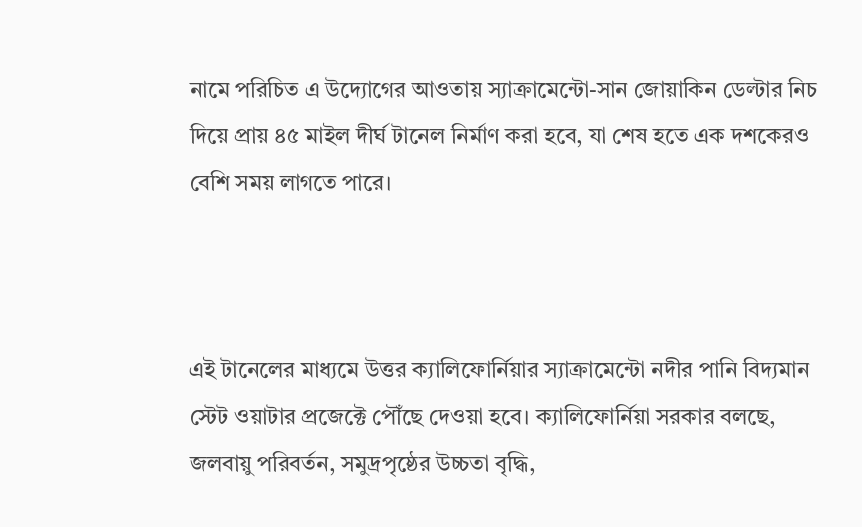নামে পরিচিত এ উদ্যোগের আওতায় স্যাক্রামেন্টো-সান জোয়াকিন ডেল্টার নিচ দিয়ে প্রায় ৪৫ মাইল দীর্ঘ টানেল নির্মাণ করা হবে, যা শেষ হতে এক দশকেরও বেশি সময় লাগতে পারে।



এই টানেলের মাধ্যমে উত্তর ক্যালিফোর্নিয়ার স্যাক্রামেন্টো নদীর পানি বিদ্যমান স্টেট ওয়াটার প্রজেক্টে পৌঁছে দেওয়া হবে। ক্যালিফোর্নিয়া সরকার বলছে, জলবায়ু পরিবর্তন, সমুদ্রপৃষ্ঠের উচ্চতা বৃদ্ধি,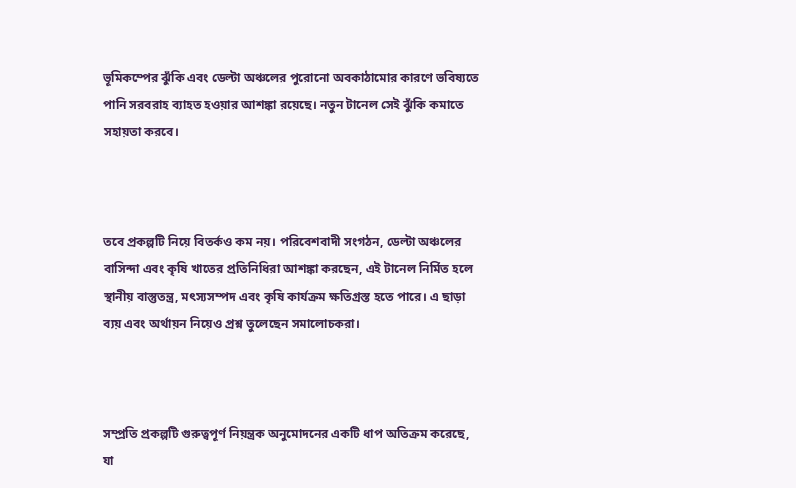ভূমিকম্পের ঝুঁকি এবং ডেল্টা অঞ্চলের পুরোনো অবকাঠামোর কারণে ভবিষ্যতে পানি সরবরাহ ব্যাহত হওয়ার আশঙ্কা রয়েছে। নতুন টানেল সেই ঝুঁকি কমাতে সহায়তা করবে।



তবে প্রকল্পটি নিয়ে বিতর্কও কম নয়। পরিবেশবাদী সংগঠন, ডেল্টা অঞ্চলের বাসিন্দা এবং কৃষি খাতের প্রতিনিধিরা আশঙ্কা করছেন, এই টানেল নির্মিত হলে স্থানীয় বাস্তুতন্ত্র, মৎস্যসম্পদ এবং কৃষি কার্যক্রম ক্ষতিগ্রস্ত হতে পারে। এ ছাড়া ব্যয় এবং অর্থায়ন নিয়েও প্রশ্ন তুলেছেন সমালোচকরা।



সম্প্রতি প্রকল্পটি গুরুত্বপূর্ণ নিয়ন্ত্রক অনুমোদনের একটি ধাপ অতিক্রম করেছে, যা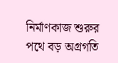নির্মাণকাজ শুরুর পথে বড় অগ্রগতি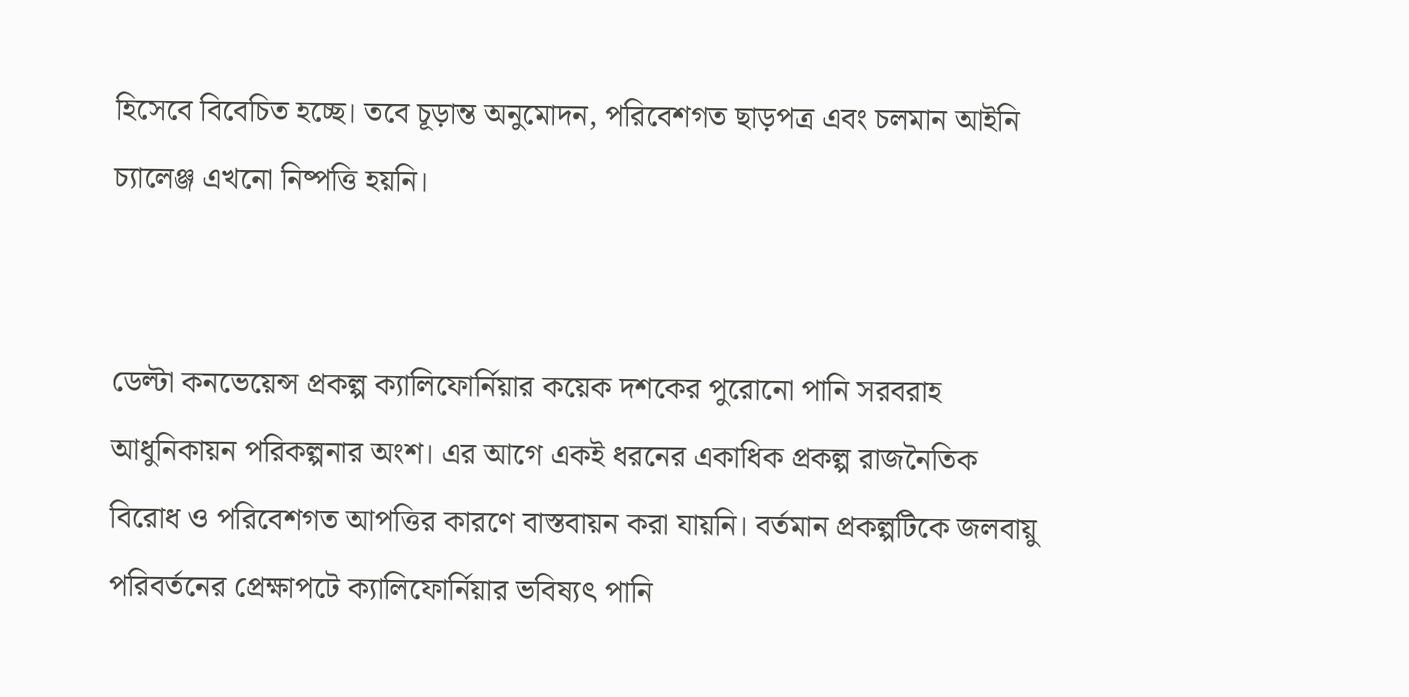হিসেবে বিবেচিত হচ্ছে। তবে চূড়ান্ত অনুমোদন, পরিবেশগত ছাড়পত্র এবং চলমান আইনি চ্যালেঞ্জ এখনো নিষ্পত্তি হয়নি।


ডেল্টা কনভেয়েন্স প্রকল্প ক্যালিফোর্নিয়ার কয়েক দশকের পুরোনো পানি সরবরাহ আধুনিকায়ন পরিকল্পনার অংশ। এর আগে একই ধরনের একাধিক প্রকল্প রাজনৈতিক বিরোধ ও পরিবেশগত আপত্তির কারণে বাস্তবায়ন করা যায়নি। বর্তমান প্রকল্পটিকে জলবায়ু পরিবর্তনের প্রেক্ষাপটে ক্যালিফোর্নিয়ার ভবিষ্যৎ পানি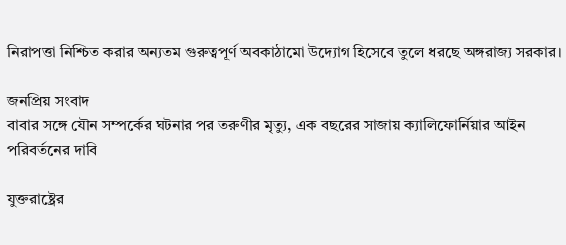নিরাপত্তা নিশ্চিত করার অন্যতম গুরুত্বপূর্ণ অবকাঠামো উদ্যোগ হিসেবে তুলে ধরছে অঙ্গরাজ্য সরকার।

জনপ্রিয় সংবাদ
বাবার সঙ্গে যৌন সম্পর্কের ঘটনার পর তরুণীর মৃত্যু, এক বছরের সাজায় ক্যালিফোর্নিয়ার আইন পরিবর্তনের দাবি

যুক্তরাষ্ট্রের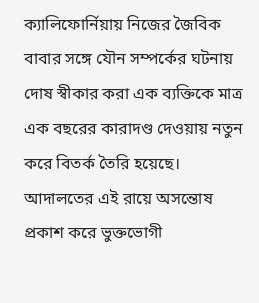ক্যালিফোর্নিয়ায় নিজের জৈবিক বাবার সঙ্গে যৌন সম্পর্কের ঘটনায় দোষ স্বীকার করা এক ব্যক্তিকে মাত্র এক বছরের কারাদণ্ড দেওয়ায় নতুন করে বিতর্ক তৈরি হয়েছে। আদালতের এই রায়ে অসন্তোষ প্রকাশ করে ভুক্তভোগী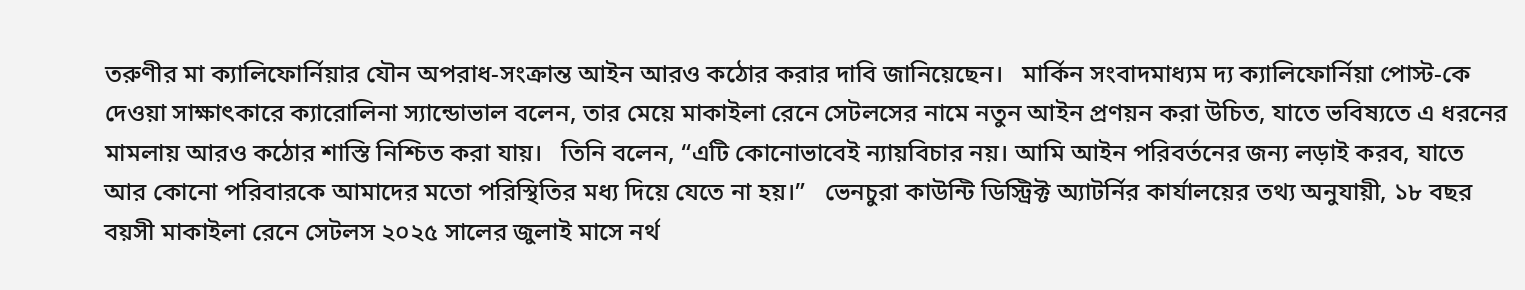তরুণীর মা ক্যালিফোর্নিয়ার যৌন অপরাধ-সংক্রান্ত আইন আরও কঠোর করার দাবি জানিয়েছেন।   মার্কিন সংবাদমাধ্যম দ্য ক্যালিফোর্নিয়া পোস্ট-কে দেওয়া সাক্ষাৎকারে ক্যারোলিনা স্যান্ডোভাল বলেন, তার মেয়ে মাকাইলা রেনে সেটলসের নামে নতুন আইন প্রণয়ন করা উচিত, যাতে ভবিষ্যতে এ ধরনের মামলায় আরও কঠোর শাস্তি নিশ্চিত করা যায়।   তিনি বলেন, “এটি কোনোভাবেই ন্যায়বিচার নয়। আমি আইন পরিবর্তনের জন্য লড়াই করব, যাতে আর কোনো পরিবারকে আমাদের মতো পরিস্থিতির মধ্য দিয়ে যেতে না হয়।”   ভেনচুরা কাউন্টি ডিস্ট্রিক্ট অ্যাটর্নির কার্যালয়ের তথ্য অনুযায়ী, ১৮ বছর বয়সী মাকাইলা রেনে সেটলস ২০২৫ সালের জুলাই মাসে নর্থ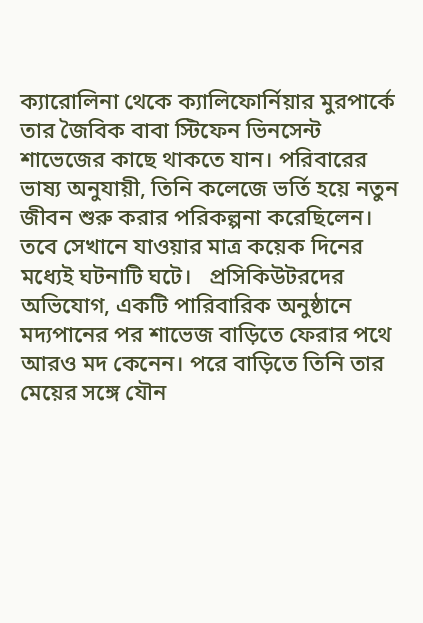ক্যারোলিনা থেকে ক্যালিফোর্নিয়ার মুরপার্কে তার জৈবিক বাবা স্টিফেন ভিনসেন্ট শাভেজের কাছে থাকতে যান। পরিবারের ভাষ্য অনুযায়ী, তিনি কলেজে ভর্তি হয়ে নতুন জীবন শুরু করার পরিকল্পনা করেছিলেন। তবে সেখানে যাওয়ার মাত্র কয়েক দিনের মধ্যেই ঘটনাটি ঘটে।   প্রসিকিউটরদের অভিযোগ, একটি পারিবারিক অনুষ্ঠানে মদ্যপানের পর শাভেজ বাড়িতে ফেরার পথে আরও মদ কেনেন। পরে বাড়িতে তিনি তার মেয়ের সঙ্গে যৌন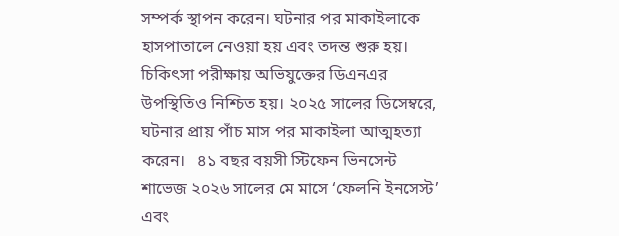সম্পর্ক স্থাপন করেন। ঘটনার পর মাকাইলাকে হাসপাতালে নেওয়া হয় এবং তদন্ত শুরু হয়। চিকিৎসা পরীক্ষায় অভিযুক্তের ডিএনএর উপস্থিতিও নিশ্চিত হয়। ২০২৫ সালের ডিসেম্বরে, ঘটনার প্রায় পাঁচ মাস পর মাকাইলা আত্মহত্যা করেন।   ৪১ বছর বয়সী স্টিফেন ভিনসেন্ট শাভেজ ২০২৬ সালের মে মাসে ‘ফেলনি ইনসেস্ট’ এবং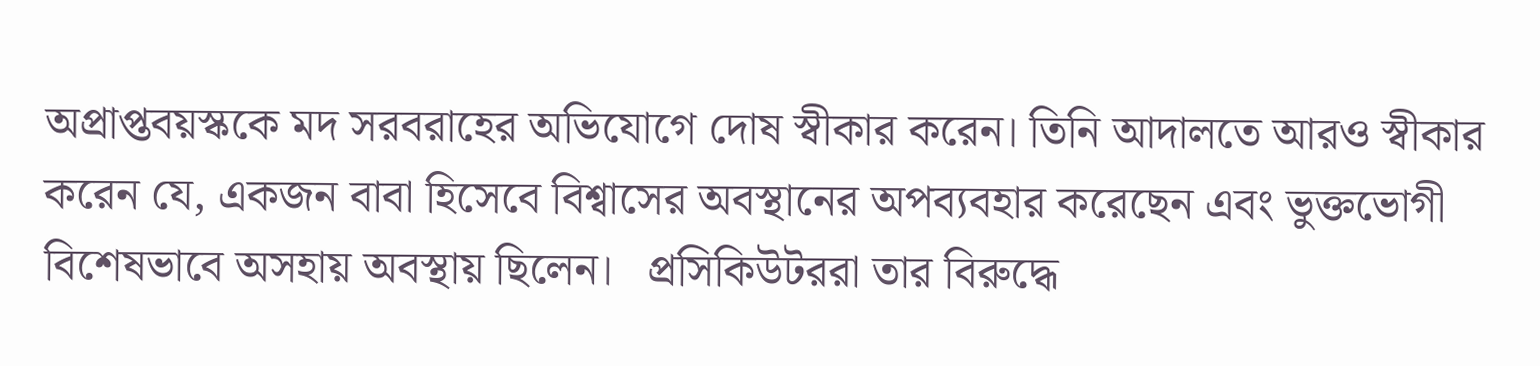অপ্রাপ্তবয়স্ককে মদ সরবরাহের অভিযোগে দোষ স্বীকার করেন। তিনি আদালতে আরও স্বীকার করেন যে, একজন বাবা হিসেবে বিশ্বাসের অবস্থানের অপব্যবহার করেছেন এবং ভুক্তভোগী বিশেষভাবে অসহায় অবস্থায় ছিলেন।   প্রসিকিউটররা তার বিরুদ্ধে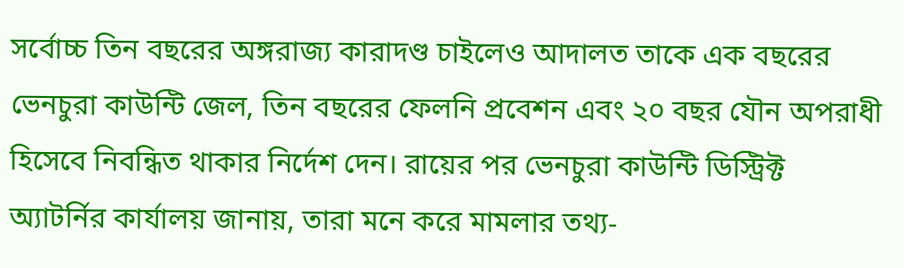সর্বোচ্চ তিন বছরের অঙ্গরাজ্য কারাদণ্ড চাইলেও আদালত তাকে এক বছরের ভেনচুরা কাউন্টি জেল, তিন বছরের ফেলনি প্রবেশন এবং ২০ বছর যৌন অপরাধী হিসেবে নিবন্ধিত থাকার নির্দেশ দেন। রায়ের পর ভেনচুরা কাউন্টি ডিস্ট্রিক্ট অ্যাটর্নির কার্যালয় জানায়, তারা মনে করে মামলার তথ্য-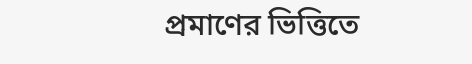প্রমাণের ভিত্তিতে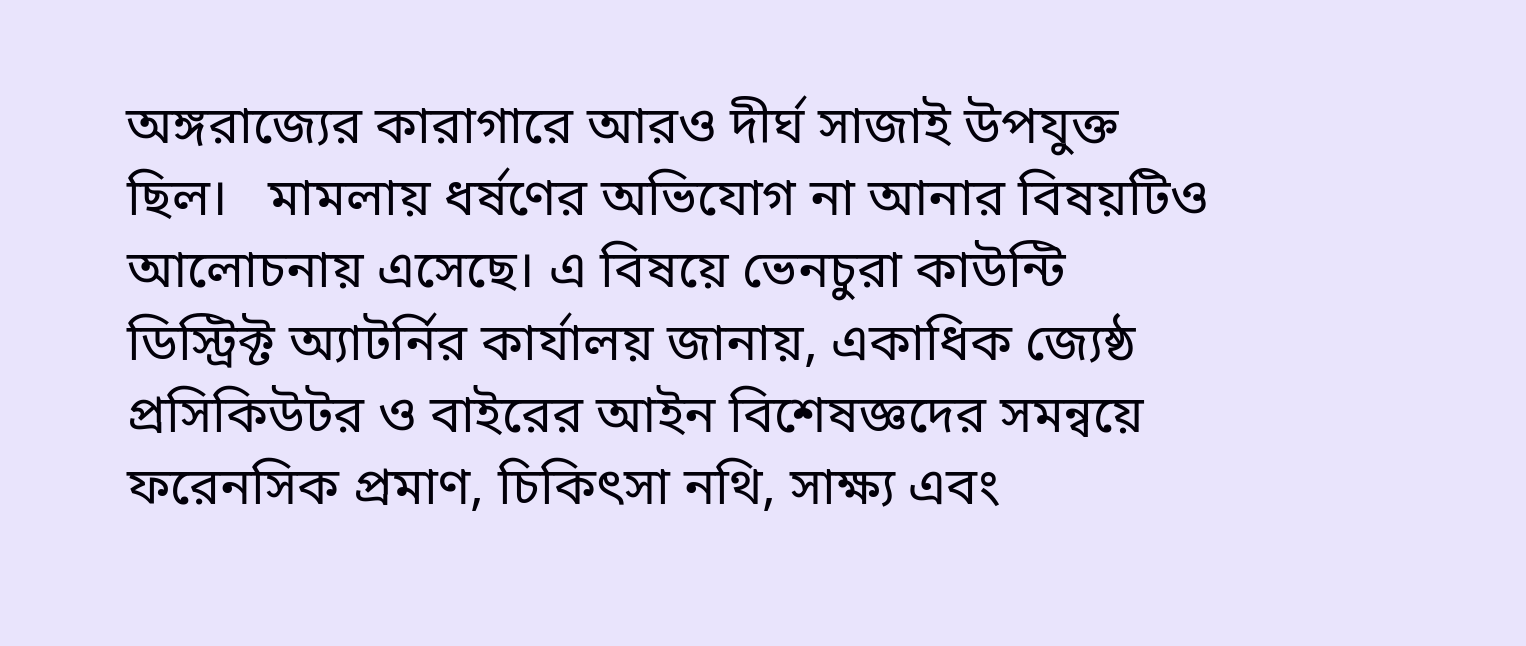অঙ্গরাজ্যের কারাগারে আরও দীর্ঘ সাজাই উপযুক্ত ছিল।   মামলায় ধর্ষণের অভিযোগ না আনার বিষয়টিও আলোচনায় এসেছে। এ বিষয়ে ভেনচুরা কাউন্টি ডিস্ট্রিক্ট অ্যাটর্নির কার্যালয় জানায়, একাধিক জ্যেষ্ঠ প্রসিকিউটর ও বাইরের আইন বিশেষজ্ঞদের সমন্বয়ে ফরেনসিক প্রমাণ, চিকিৎসা নথি, সাক্ষ্য এবং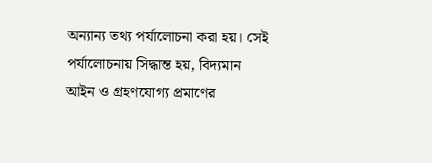অন্যান্য তথ্য পর্যালোচনা করা হয়। সেই পর্যালোচনায় সিদ্ধান্ত হয়, বিদ্যমান আইন ও গ্রহণযোগ্য প্রমাণের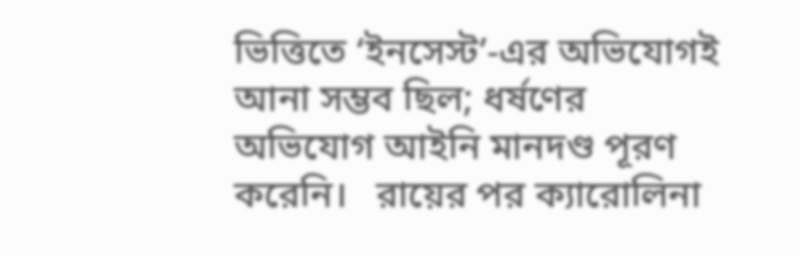ভিত্তিতে ‘ইনসেস্ট’-এর অভিযোগই আনা সম্ভব ছিল; ধর্ষণের অভিযোগ আইনি মানদণ্ড পূরণ করেনি।   রায়ের পর ক্যারোলিনা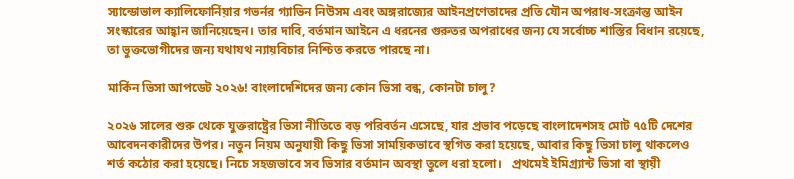স্যান্ডোভাল ক্যালিফোর্নিয়ার গভর্নর গ্যাভিন নিউসম এবং অঙ্গরাজ্যের আইনপ্রণেতাদের প্রতি যৌন অপরাধ-সংক্রান্ত আইন সংস্কারের আহ্বান জানিয়েছেন। তার দাবি, বর্তমান আইনে এ ধরনের গুরুতর অপরাধের জন্য যে সর্বোচ্চ শাস্তির বিধান রয়েছে, তা ভুক্তভোগীদের জন্য যথাযথ ন্যায়বিচার নিশ্চিত করতে পারছে না।

মার্কিন ভিসা আপডেট ২০২৬! বাংলাদেশিদের জন্য কোন ভিসা বন্ধ, কোনটা চালু?

২০২৬ সালের শুরু থেকে যুক্তরাষ্ট্রের ভিসা নীতিতে বড় পরিবর্তন এসেছে, যার প্রভাব পড়েছে বাংলাদেশসহ মোট ৭৫টি দেশের আবেদনকারীদের উপর। নতুন নিয়ম অনুযায়ী কিছু ভিসা সাময়িকভাবে স্থগিত করা হয়েছে, আবার কিছু ভিসা চালু থাকলেও শর্ত কঠোর করা হয়েছে। নিচে সহজভাবে সব ভিসার বর্তমান অবস্থা তুলে ধরা হলো।   প্রথমেই ইমিগ্র্যান্ট ভিসা বা স্থায়ী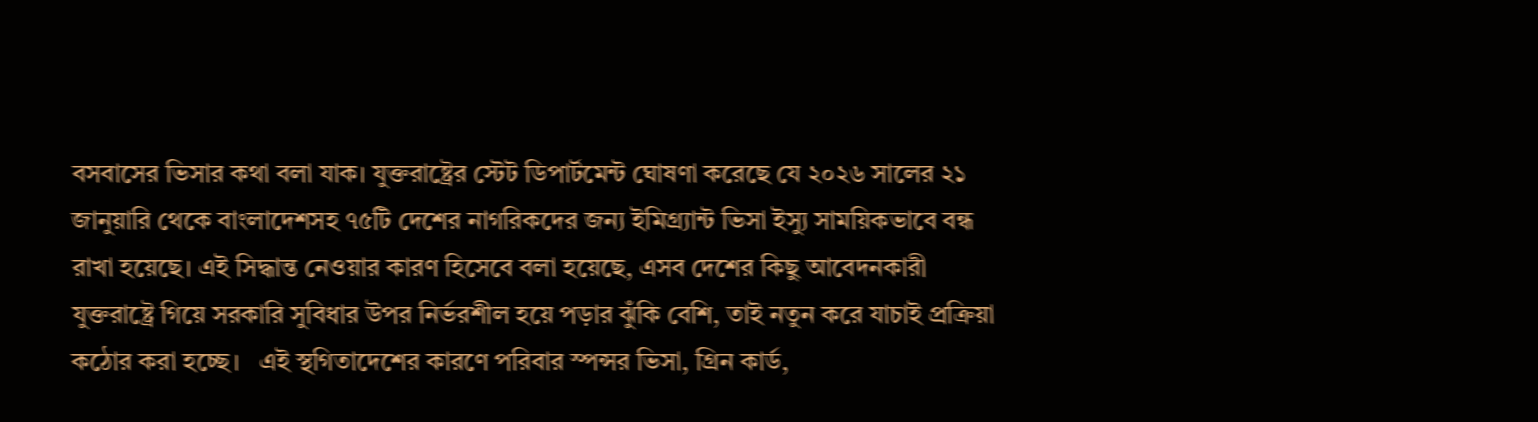বসবাসের ভিসার কথা বলা যাক। যুক্তরাষ্ট্রের স্টেট ডিপার্টমেন্ট ঘোষণা করেছে যে ২০২৬ সালের ২১ জানুয়ারি থেকে বাংলাদেশসহ ৭৫টি দেশের নাগরিকদের জন্য ইমিগ্র্যান্ট ভিসা ইস্যু সাময়িকভাবে বন্ধ রাখা হয়েছে। এই সিদ্ধান্ত নেওয়ার কারণ হিসেবে বলা হয়েছে, এসব দেশের কিছু আবেদনকারী যুক্তরাষ্ট্রে গিয়ে সরকারি সুবিধার উপর নির্ভরশীল হয়ে পড়ার ঝুঁকি বেশি, তাই নতুন করে যাচাই প্রক্রিয়া কঠোর করা হচ্ছে।   এই স্থগিতাদেশের কারণে পরিবার স্পন্সর ভিসা, গ্রিন কার্ড,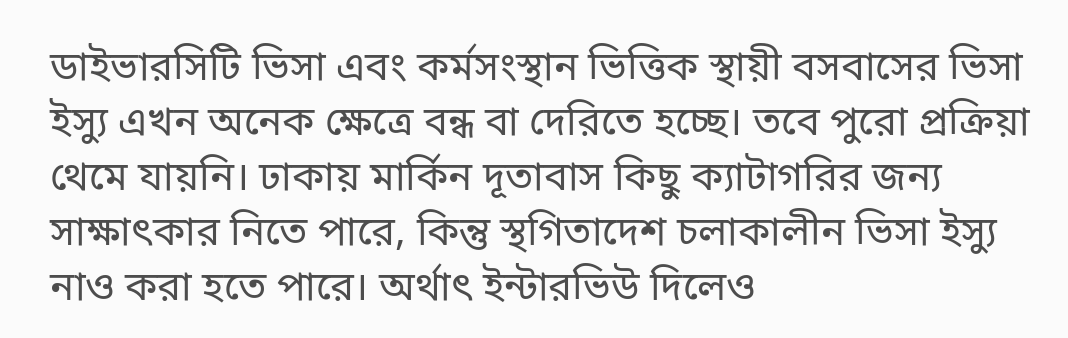ডাইভারসিটি ভিসা এবং কর্মসংস্থান ভিত্তিক স্থায়ী বসবাসের ভিসা ইস্যু এখন অনেক ক্ষেত্রে বন্ধ বা দেরিতে হচ্ছে। তবে পুরো প্রক্রিয়া থেমে যায়নি। ঢাকায় মার্কিন দূতাবাস কিছু ক্যাটাগরির জন্য সাক্ষাৎকার নিতে পারে, কিন্তু স্থগিতাদেশ চলাকালীন ভিসা ইস্যু নাও করা হতে পারে। অর্থাৎ ইন্টারভিউ দিলেও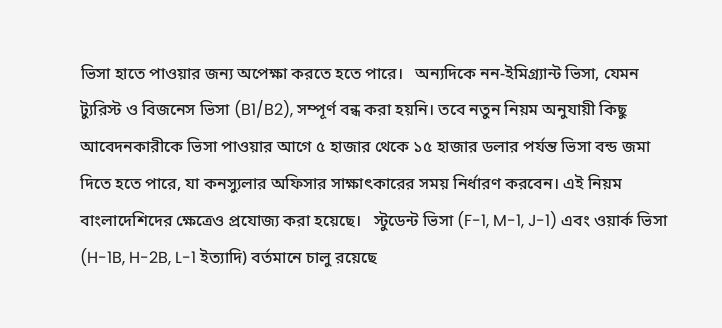ভিসা হাতে পাওয়ার জন্য অপেক্ষা করতে হতে পারে।   অন্যদিকে নন-ইমিগ্র্যান্ট ভিসা, যেমন ট্যুরিস্ট ও বিজনেস ভিসা (B1/B2), সম্পূর্ণ বন্ধ করা হয়নি। তবে নতুন নিয়ম অনুযায়ী কিছু আবেদনকারীকে ভিসা পাওয়ার আগে ৫ হাজার থেকে ১৫ হাজার ডলার পর্যন্ত ভিসা বন্ড জমা দিতে হতে পারে, যা কনস্যুলার অফিসার সাক্ষাৎকারের সময় নির্ধারণ করবেন। এই নিয়ম বাংলাদেশিদের ক্ষেত্রেও প্রযোজ্য করা হয়েছে।   স্টুডেন্ট ভিসা (F-1, M-1, J-1) এবং ওয়ার্ক ভিসা (H-1B, H-2B, L-1 ইত্যাদি) বর্তমানে চালু রয়েছে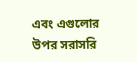এবং এগুলোর উপর সরাসরি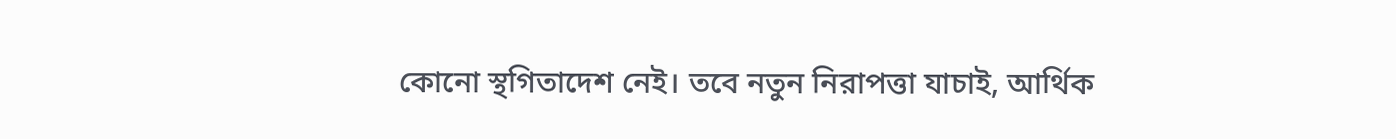কোনো স্থগিতাদেশ নেই। তবে নতুন নিরাপত্তা যাচাই, আর্থিক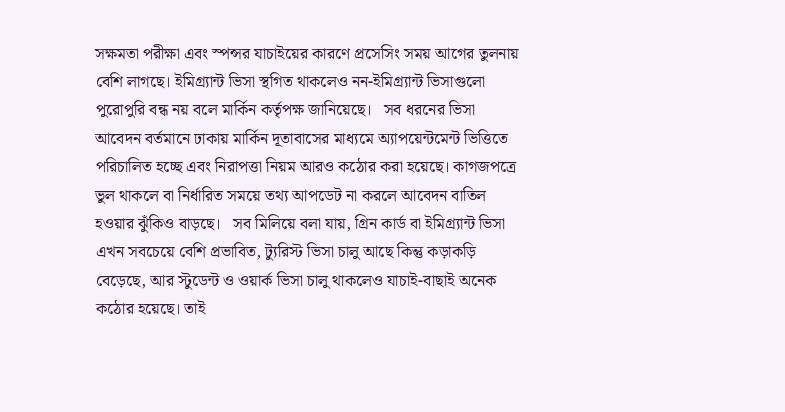সক্ষমতা পরীক্ষা এবং স্পন্সর যাচাইয়ের কারণে প্রসেসিং সময় আগের তুলনায় বেশি লাগছে। ইমিগ্র্যান্ট ভিসা স্থগিত থাকলেও নন-ইমিগ্র্যান্ট ভিসাগুলো পুরোপুরি বন্ধ নয় বলে মার্কিন কর্তৃপক্ষ জানিয়েছে।   সব ধরনের ভিসা আবেদন বর্তমানে ঢাকায় মার্কিন দূতাবাসের মাধ্যমে অ্যাপয়েন্টমেন্ট ভিত্তিতে পরিচালিত হচ্ছে এবং নিরাপত্তা নিয়ম আরও কঠোর করা হয়েছে। কাগজপত্রে ভুল থাকলে বা নির্ধারিত সময়ে তথ্য আপডেট না করলে আবেদন বাতিল হওয়ার ঝুঁকিও বাড়ছে।   সব মিলিয়ে বলা যায়, গ্রিন কার্ড বা ইমিগ্র্যান্ট ভিসা এখন সবচেয়ে বেশি প্রভাবিত, ট্যুরিস্ট ভিসা চালু আছে কিন্তু কড়াকড়ি বেড়েছে, আর স্টুডেন্ট ও ওয়ার্ক ভিসা চালু থাকলেও যাচাই-বাছাই অনেক কঠোর হয়েছে। তাই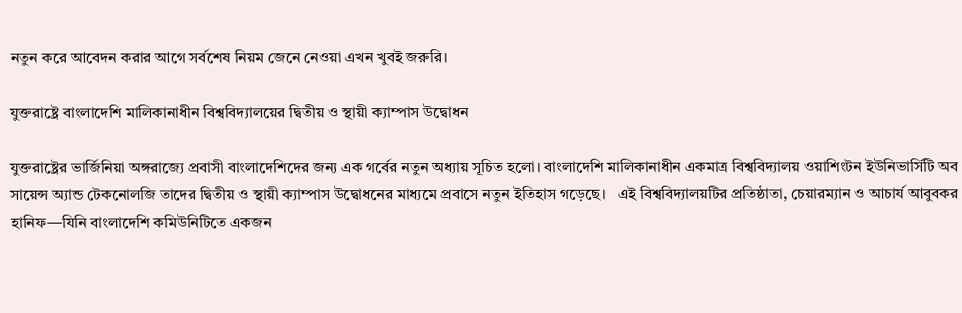নতুন করে আবেদন করার আগে সর্বশেষ নিয়ম জেনে নেওয়া এখন খুবই জরুরি।

যুক্তরাষ্ট্রে বাংলাদেশি মালিকানাধীন বিশ্ববিদ্যালয়ের দ্বিতীয় ও স্থায়ী ক্যাম্পাস উদ্বোধন

যুক্তরাষ্ট্রের ভার্জিনিয়া অঙ্গরাজ্যে প্রবাসী বাংলাদেশিদের জন্য এক গর্বের নতুন অধ্যায় সূচিত হলো। বাংলাদেশি মালিকানাধীন একমাত্র বিশ্ববিদ্যালয় ওয়াশিংটন ইউনিভার্সিটি অব সায়েন্স অ্যান্ড টেকনোলজি তাদের দ্বিতীয় ও স্থায়ী ক্যাম্পাস উদ্বোধনের মাধ্যমে প্রবাসে নতুন ইতিহাস গড়েছে।   এই বিশ্ববিদ্যালয়টির প্রতিষ্ঠাতা, চেয়ারম্যান ও আচার্য আবুবকর হানিফ—যিনি বাংলাদেশি কমিউনিটিতে একজন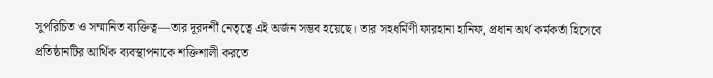সুপরিচিত ও সম্মানিত ব্যক্তিত্ব—তার দূরদর্শী নেতৃত্বে এই অর্জন সম্ভব হয়েছে। তার সহধর্মিণী ফারহানা হানিফ, প্রধান অর্থ কর্মকর্তা হিসেবে প্রতিষ্ঠানটির আর্থিক ব্যবস্থাপনাকে শক্তিশালী করতে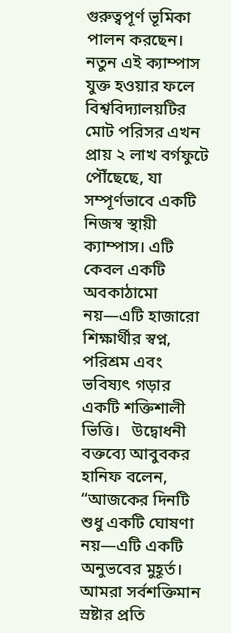গুরুত্বপূর্ণ ভূমিকা পালন করছেন।   নতুন এই ক্যাম্পাস যুক্ত হওয়ার ফলে বিশ্ববিদ্যালয়টির মোট পরিসর এখন প্রায় ২ লাখ বর্গফুটে পৌঁছেছে, যা সম্পূর্ণভাবে একটি নিজস্ব স্থায়ী ক্যাম্পাস। এটি কেবল একটি অবকাঠামো নয়—এটি হাজারো শিক্ষার্থীর স্বপ্ন, পরিশ্রম এবং ভবিষ্যৎ গড়ার একটি শক্তিশালী ভিত্তি।   উদ্বোধনী বক্তব্যে আবুবকর হানিফ বলেন, “আজকের দিনটি শুধু একটি ঘোষণা নয়—এটি একটি অনুভবের মুহূর্ত। আমরা সর্বশক্তিমান স্রষ্টার প্রতি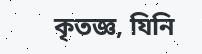কৃতজ্ঞ, যিনি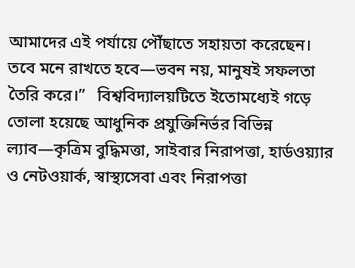আমাদের এই পর্যায়ে পৌঁছাতে সহায়তা করেছেন। তবে মনে রাখতে হবে—ভবন নয়, মানুষই সফলতা তৈরি করে।”   বিশ্ববিদ্যালয়টিতে ইতোমধ্যেই গড়ে তোলা হয়েছে আধুনিক প্রযুক্তিনির্ভর বিভিন্ন ল্যাব—কৃত্রিম বুদ্ধিমত্তা, সাইবার নিরাপত্তা, হার্ডওয়্যার ও নেটওয়ার্ক, স্বাস্থ্যসেবা এবং নিরাপত্তা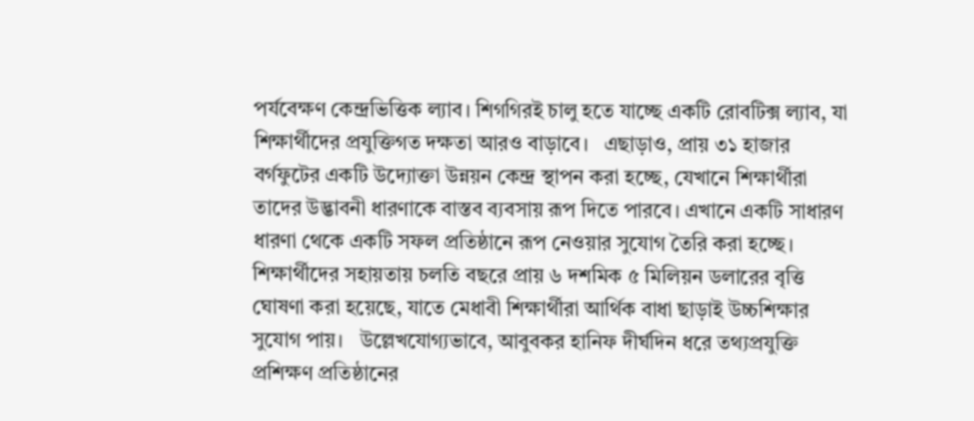পর্যবেক্ষণ কেন্দ্রভিত্তিক ল্যাব। শিগগিরই চালু হতে যাচ্ছে একটি রোবটিক্স ল্যাব, যা শিক্ষার্থীদের প্রযুক্তিগত দক্ষতা আরও বাড়াবে।   এছাড়াও, প্রায় ৩১ হাজার বর্গফুটের একটি উদ্যোক্তা উন্নয়ন কেন্দ্র স্থাপন করা হচ্ছে, যেখানে শিক্ষার্থীরা তাদের উদ্ভাবনী ধারণাকে বাস্তব ব্যবসায় রূপ দিতে পারবে। এখানে একটি সাধারণ ধারণা থেকে একটি সফল প্রতিষ্ঠানে রূপ নেওয়ার সুযোগ তৈরি করা হচ্ছে।   শিক্ষার্থীদের সহায়তায় চলতি বছরে প্রায় ৬ দশমিক ৫ মিলিয়ন ডলারের বৃত্তি ঘোষণা করা হয়েছে, যাতে মেধাবী শিক্ষার্থীরা আর্থিক বাধা ছাড়াই উচ্চশিক্ষার সুযোগ পায়।   উল্লেখযোগ্যভাবে, আবুবকর হানিফ দীর্ঘদিন ধরে তথ্যপ্রযুক্তি প্রশিক্ষণ প্রতিষ্ঠানের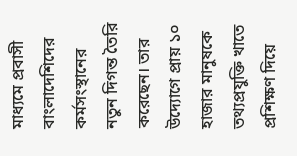মাধ্যমে প্রবাসী বাংলাদেশিদের কর্মসংস্থানের নতুন দিগন্ত তৈরি করেছেন। তার উদ্যোগে প্রায় ১০ হাজার মানুষকে তথ্যপ্রযুক্তি খাতে প্রশিক্ষণ দিয়ে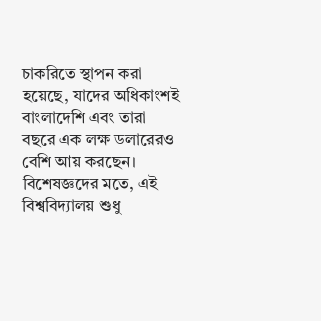চাকরিতে স্থাপন করা হয়েছে, যাদের অধিকাংশই বাংলাদেশি এবং তারা বছরে এক লক্ষ ডলারেরও বেশি আয় করছেন।   বিশেষজ্ঞদের মতে, এই বিশ্ববিদ্যালয় শুধু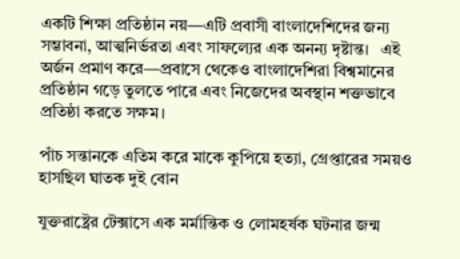একটি শিক্ষা প্রতিষ্ঠান নয়—এটি প্রবাসী বাংলাদেশিদের জন্য সম্ভাবনা, আত্মনির্ভরতা এবং সাফল্যের এক অনন্য দৃষ্টান্ত।   এই অর্জন প্রমাণ করে—প্রবাসে থেকেও বাংলাদেশিরা বিশ্বমানের প্রতিষ্ঠান গড়ে তুলতে পারে এবং নিজেদের অবস্থান শক্তভাবে প্রতিষ্ঠা করতে সক্ষম।

পাঁচ সন্তানকে এতিম করে মাকে কুপিয়ে হত্যা, গ্রেপ্তারের সময়ও হাসছিল ঘাতক দুই বোন

যুক্তরাষ্ট্রের টেক্সাসে এক মর্মান্তিক ও লোমহর্ষক ঘটনার জন্ম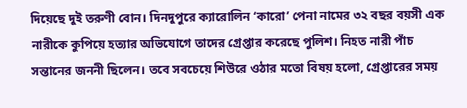দিয়েছে দুই তরুণী বোন। দিনদুপুরে ক্যারোলিন ‘কারো’ পেনা নামের ৩২ বছর বয়সী এক নারীকে কুপিয়ে হত্যার অভিযোগে তাদের গ্রেপ্তার করেছে পুলিশ। নিহত নারী পাঁচ সন্তানের জননী ছিলেন। তবে সবচেয়ে শিউরে ওঠার মতো বিষয় হলো, গ্রেপ্তারের সময়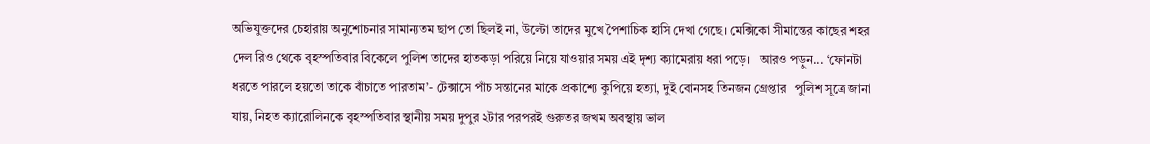অভিযুক্তদের চেহারায় অনুশোচনার সামান্যতম ছাপ তো ছিলই না, উল্টো তাদের মুখে পৈশাচিক হাসি দেখা গেছে। মেক্সিকো সীমান্তের কাছের শহর দেল রিও থেকে বৃহস্পতিবার বিকেলে পুলিশ তাদের হাতকড়া পরিয়ে নিয়ে যাওয়ার সময় এই দৃশ্য ক্যামেরায় ধরা পড়ে।   আরও পড়ুন... ‘ফোনটা ধরতে পারলে হয়তো তাকে বাঁচাতে পারতাম’- টেক্সাসে পাঁচ সন্তানের মাকে প্রকাশ্যে কুপিয়ে হত্যা, দুই বোনসহ তিনজন গ্রেপ্তার   পুলিশ সূত্রে জানা যায়, নিহত ক্যারোলিনকে বৃহস্পতিবার স্থানীয় সময় দুপুর ২টার পরপরই গুরুতর জখম অবস্থায় ভাল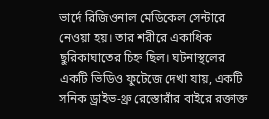ভার্দে রিজিওনাল মেডিকেল সেন্টারে নেওয়া হয়। তার শরীরে একাধিক ছুরিকাঘাতের চিহ্ন ছিল। ঘটনাস্থলের একটি ভিডিও ফুটেজে দেখা যায়, একটি সনিক ড্রাইভ-থ্রু রেস্তোরাঁর বাইরে রক্তাক্ত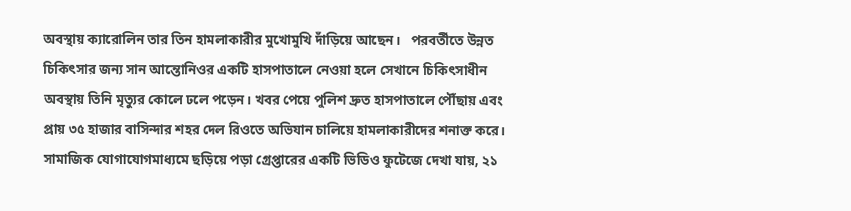অবস্থায় ক্যারোলিন তার তিন হামলাকারীর মুখোমুখি দাঁড়িয়ে আছেন।   পরবর্তীতে উন্নত চিকিৎসার জন্য সান আন্তোনিওর একটি হাসপাতালে নেওয়া হলে সেখানে চিকিৎসাধীন অবস্থায় তিনি মৃত্যুর কোলে ঢলে পড়েন। খবর পেয়ে পুলিশ দ্রুত হাসপাতালে পৌঁছায় এবং প্রায় ৩৫ হাজার বাসিন্দার শহর দেল রিওতে অভিযান চালিয়ে হামলাকারীদের শনাক্ত করে।   সামাজিক যোগাযোগমাধ্যমে ছড়িয়ে পড়া গ্রেপ্তারের একটি ভিডিও ফুটেজে দেখা যায়, ২১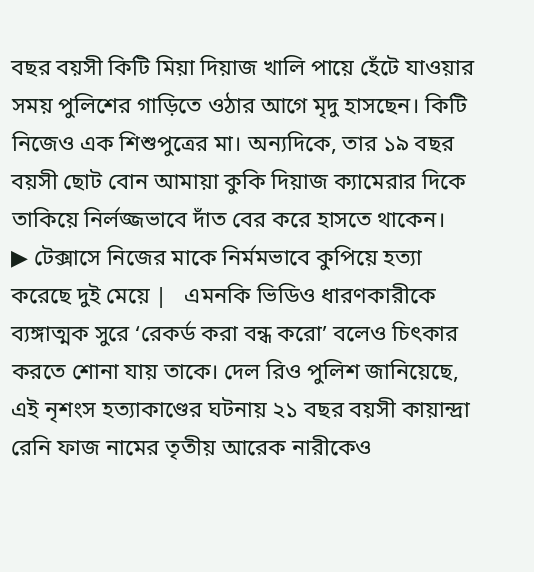বছর বয়সী কিটি মিয়া দিয়াজ খালি পায়ে হেঁটে যাওয়ার সময় পুলিশের গাড়িতে ওঠার আগে মৃদু হাসছেন। কিটি নিজেও এক শিশুপুত্রের মা। অন্যদিকে, তার ১৯ বছর বয়সী ছোট বোন আমায়া কুকি দিয়াজ ক্যামেরার দিকে তাকিয়ে নির্লজ্জভাবে দাঁত বের করে হাসতে থাকেন।   ▶ টেক্সাসে নিজের মাকে নির্মমভাবে কুপিয়ে হত্যা করেছে দুই মেয়ে |   এমনকি ভিডিও ধারণকারীকে ব্যঙ্গাত্মক সুরে ‘রেকর্ড করা বন্ধ করো’ বলেও চিৎকার করতে শোনা যায় তাকে। দেল রিও পুলিশ জানিয়েছে, এই নৃশংস হত্যাকাণ্ডের ঘটনায় ২১ বছর বয়সী কায়ান্দ্রা রেনি ফাজ নামের তৃতীয় আরেক নারীকেও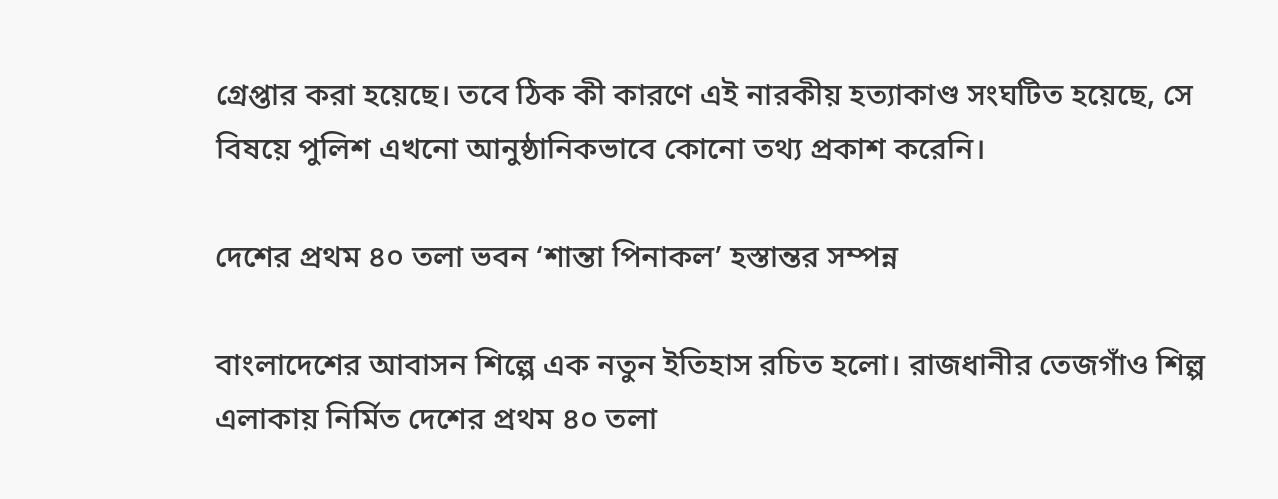গ্রেপ্তার করা হয়েছে। তবে ঠিক কী কারণে এই নারকীয় হত্যাকাণ্ড সংঘটিত হয়েছে, সে বিষয়ে পুলিশ এখনো আনুষ্ঠানিকভাবে কোনো তথ্য প্রকাশ করেনি।

দেশের প্রথম ৪০ তলা ভবন ‘শান্তা পিনাকল’ হস্তান্তর সম্পন্ন

বাংলাদেশের আবাসন শিল্পে এক নতুন ইতিহাস রচিত হলো। রাজধানীর তেজগাঁও শিল্প এলাকায় নির্মিত দেশের প্রথম ৪০ তলা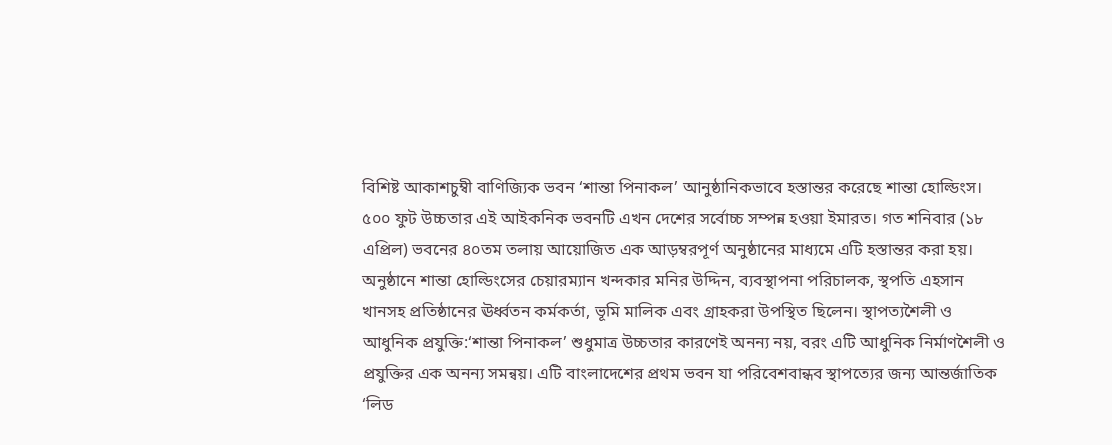বিশিষ্ট আকাশচুম্বী বাণিজ্যিক ভবন ‘শান্তা পিনাকল’ আনুষ্ঠানিকভাবে হস্তান্তর করেছে শান্তা হোল্ডিংস। ৫০০ ফুট উচ্চতার এই আইকনিক ভবনটি এখন দেশের সর্বোচ্চ সম্পন্ন হওয়া ইমারত। গত শনিবার (১৮ এপ্রিল) ভবনের ৪০তম তলায় আয়োজিত এক আড়ম্বরপূর্ণ অনুষ্ঠানের মাধ্যমে এটি হস্তান্তর করা হয়। অনুষ্ঠানে শান্তা হোল্ডিংসের চেয়ারম্যান খন্দকার মনির উদ্দিন, ব্যবস্থাপনা পরিচালক, স্থপতি এহসান খানসহ প্রতিষ্ঠানের ঊর্ধ্বতন কর্মকর্তা, ভূমি মালিক এবং গ্রাহকরা উপস্থিত ছিলেন। স্থাপত্যশৈলী ও আধুনিক প্রযুক্তি:‘শান্তা পিনাকল’ শুধুমাত্র উচ্চতার কারণেই অনন্য নয়, বরং এটি আধুনিক নির্মাণশৈলী ও প্রযুক্তির এক অনন্য সমন্বয়। এটি বাংলাদেশের প্রথম ভবন যা পরিবেশবান্ধব স্থাপত্যের জন্য আন্তর্জাতিক ‘লিড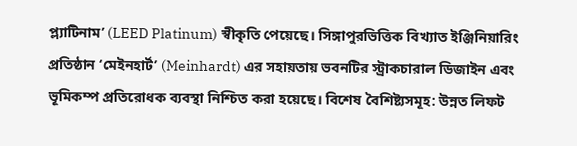প্ল্যাটিনাম’ (LEED Platinum) স্বীকৃতি পেয়েছে। সিঙ্গাপুরভিত্তিক বিখ্যাত ইঞ্জিনিয়ারিং প্রতিষ্ঠান ‘মেইনহার্ট’ (Meinhardt) এর সহায়তায় ভবনটির স্ট্রাকচারাল ডিজাইন এবং ভূমিকম্প প্রতিরোধক ব্যবস্থা নিশ্চিত করা হয়েছে। বিশেষ বৈশিষ্ট্যসমূহ: উন্নত লিফট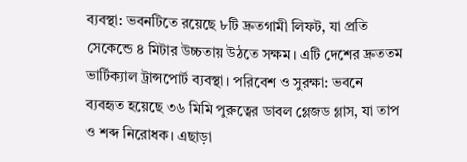ব্যবস্থা: ভবনটিতে রয়েছে ৮টি দ্রুতগামী লিফট, যা প্রতি সেকেন্ডে ৪ মিটার উচ্চতায় উঠতে সক্ষম। এটি দেশের দ্রুততম ভার্টিক্যাল ট্রান্সপোর্ট ব্যবস্থা। পরিবেশ ও সুরক্ষা: ভবনে ব্যবহৃত হয়েছে ৩৬ মিমি পুরুত্বের ডাবল গ্লেজড গ্লাস, যা তাপ ও শব্দ নিরোধক। এছাড়া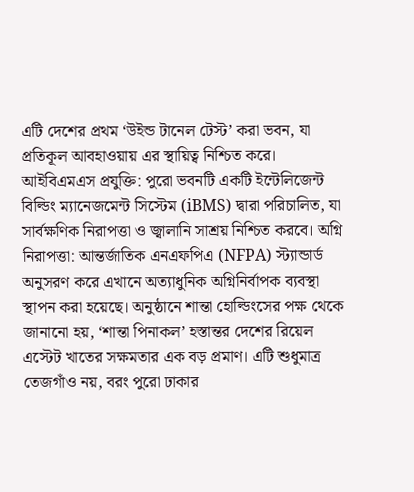এটি দেশের প্রথম ‘উইন্ড টানেল টেস্ট’ করা ভবন, যা প্রতিকূল আবহাওয়ায় এর স্থায়িত্ব নিশ্চিত করে। আইবিএমএস প্রযুক্তি: পুরো ভবনটি একটি ইন্টেলিজেন্ট বিল্ডিং ম্যানেজমেন্ট সিস্টেম (iBMS) দ্বারা পরিচালিত, যা সার্বক্ষণিক নিরাপত্তা ও জ্বালানি সাশ্রয় নিশ্চিত করবে। অগ্নি নিরাপত্তা: আন্তর্জাতিক এনএফপিএ (NFPA) স্ট্যান্ডার্ড অনুসরণ করে এখানে অত্যাধুনিক অগ্নিনির্বাপক ব্যবস্থা স্থাপন করা হয়েছে। অনুষ্ঠানে শান্তা হোল্ডিংসের পক্ষ থেকে জানানো হয়, ‘শান্তা পিনাকল’ হস্তান্তর দেশের রিয়েল এস্টেট খাতের সক্ষমতার এক বড় প্রমাণ। এটি শুধুমাত্র তেজগাঁও নয়, বরং পুরো ঢাকার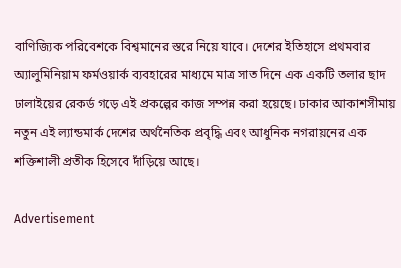বাণিজ্যিক পরিবেশকে বিশ্বমানের স্তরে নিয়ে যাবে। দেশের ইতিহাসে প্রথমবার অ্যালুমিনিয়াম ফর্মওয়ার্ক ব্যবহারের মাধ্যমে মাত্র সাত দিনে এক একটি তলার ছাদ ঢালাইয়ের রেকর্ড গড়ে এই প্রকল্পের কাজ সম্পন্ন করা হয়েছে। ঢাকার আকাশসীমায় নতুন এই ল্যান্ডমার্ক দেশের অর্থনৈতিক প্রবৃদ্ধি এবং আধুনিক নগরায়নের এক শক্তিশালী প্রতীক হিসেবে দাঁড়িয়ে আছে।

Advertisement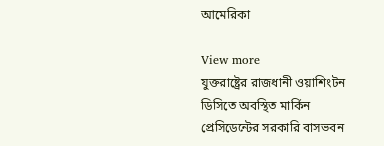আমেরিকা

View more
যুক্তরাষ্ট্রের রাজধানী ওয়াশিংটন ডিসিতে অবস্থিত মার্কিন প্রেসিডেন্টের সরকারি বাসভবন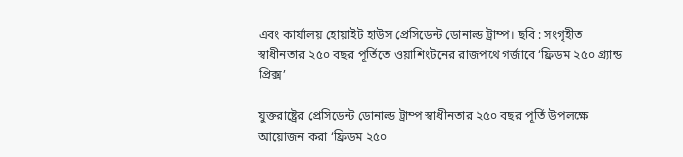এবং কার্যালয় হোয়াইট হাউস প্রেসিডেন্ট ডোনাল্ড ট্রাম্প। ছবি : সংগৃহীত
স্বাধীনতার ২৫০ বছর পূর্তিতে ওয়াশিংটনের রাজপথে গর্জাবে ‘ফ্রিডম ২৫০ গ্র্যান্ড প্রিক্স’

যুক্তরাষ্ট্রের প্রেসিডেন্ট ডোনাল্ড ট্রাম্প স্বাধীনতার ২৫০ বছর পূর্তি উপলক্ষে আয়োজন করা ‘ফ্রিডম ২৫০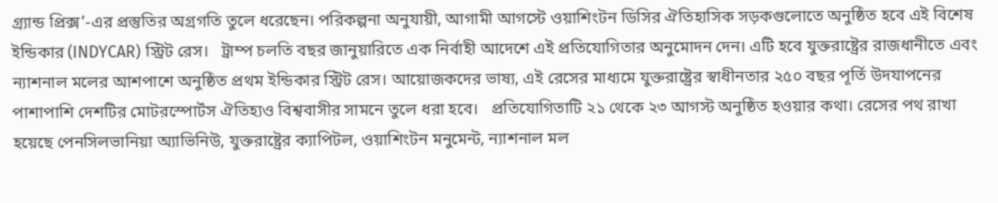গ্র্যান্ড প্রিক্স’-এর প্রস্তুতির অগ্রগতি তুলে ধরেছেন। পরিকল্পনা অনুযায়ী, আগামী আগস্টে ওয়াশিংটন ডিসির ঐতিহাসিক সড়কগুলোতে অনুষ্ঠিত হবে এই বিশেষ ইন্ডিকার (INDYCAR) স্ট্রিট রেস।   ট্রাম্প চলতি বছর জানুয়ারিতে এক নির্বাহী আদেশে এই প্রতিযোগিতার অনুমোদন দেন। এটি হবে যুক্তরাষ্ট্রের রাজধানীতে এবং ন্যাশনাল মলের আশপাশে অনুষ্ঠিত প্রথম ইন্ডিকার স্ট্রিট রেস। আয়োজকদের ভাষ্য, এই রেসের মাধ্যমে যুক্তরাষ্ট্রের স্বাধীনতার ২৫০ বছর পূর্তি উদযাপনের পাশাপাশি দেশটির মোটরস্পোর্টস ঐতিহ্যও বিশ্ববাসীর সামনে তুলে ধরা হবে।   প্রতিযোগিতাটি ২১ থেকে ২৩ আগস্ট অনুষ্ঠিত হওয়ার কথা। রেসের পথ রাখা হয়েছে পেনসিলভানিয়া অ্যাভিনিউ, যুক্তরাষ্ট্রের ক্যাপিটল, ওয়াশিংটন মনুমেন্ট, ন্যাশনাল মল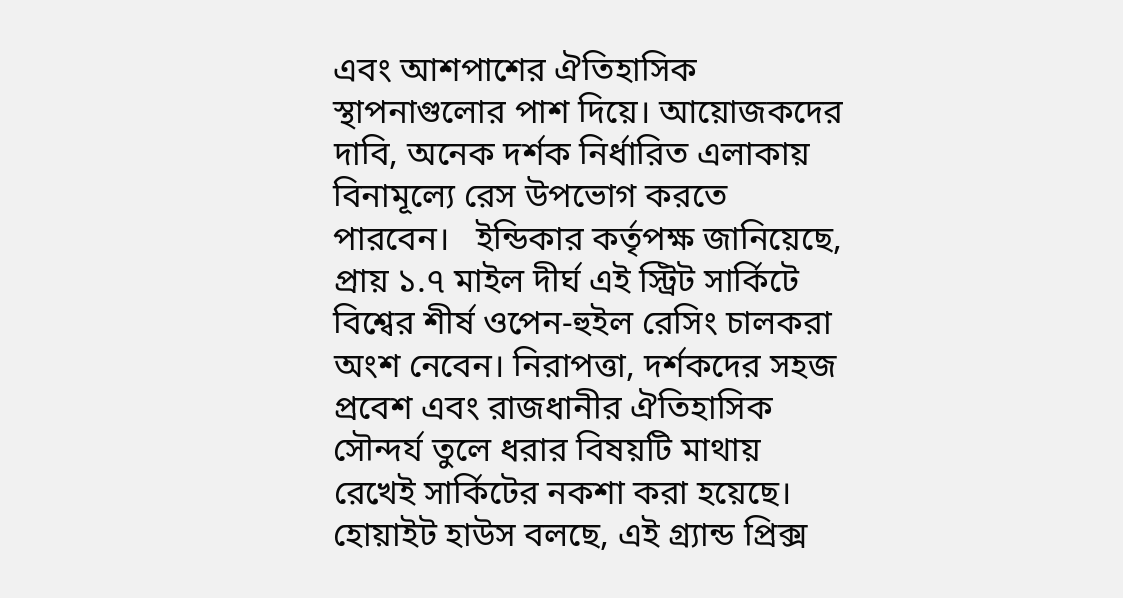এবং আশপাশের ঐতিহাসিক স্থাপনাগুলোর পাশ দিয়ে। আয়োজকদের দাবি, অনেক দর্শক নির্ধারিত এলাকায় বিনামূল্যে রেস উপভোগ করতে পারবেন।   ইন্ডিকার কর্তৃপক্ষ জানিয়েছে, প্রায় ১.৭ মাইল দীর্ঘ এই স্ট্রিট সার্কিটে বিশ্বের শীর্ষ ওপেন-হুইল রেসিং চালকরা অংশ নেবেন। নিরাপত্তা, দর্শকদের সহজ প্রবেশ এবং রাজধানীর ঐতিহাসিক সৌন্দর্য তুলে ধরার বিষয়টি মাথায় রেখেই সার্কিটের নকশা করা হয়েছে।   হোয়াইট হাউস বলছে, এই গ্র্যান্ড প্রিক্স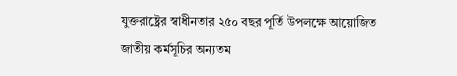যুক্তরাষ্ট্রের স্বাধীনতার ২৫০ বছর পূর্তি উপলক্ষে আয়োজিত জাতীয় কর্মসূচির অন্যতম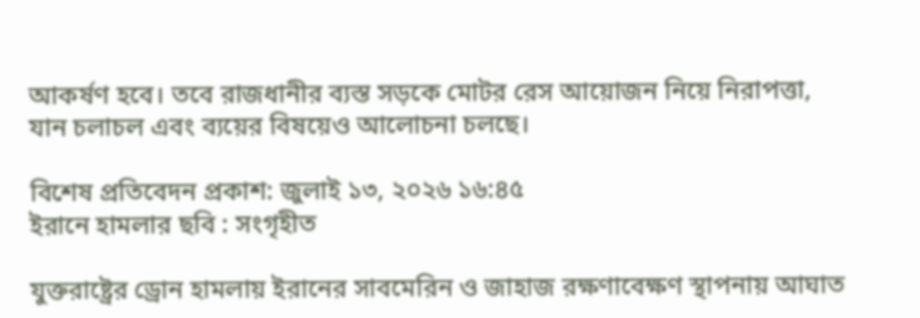আকর্ষণ হবে। তবে রাজধানীর ব্যস্ত সড়কে মোটর রেস আয়োজন নিয়ে নিরাপত্তা, যান চলাচল এবং ব্যয়ের বিষয়েও আলোচনা চলছে।

বিশেষ প্রতিবেদন প্রকাশ: জুলাই ১৩, ২০২৬ ১৬:৪৫
ইরানে হামলার ছবি : সংগৃহীত

যুক্তরাষ্ট্রের ড্রোন হামলায় ইরানের সাবমেরিন ও জাহাজ রক্ষণাবেক্ষণ স্থাপনায় আঘাত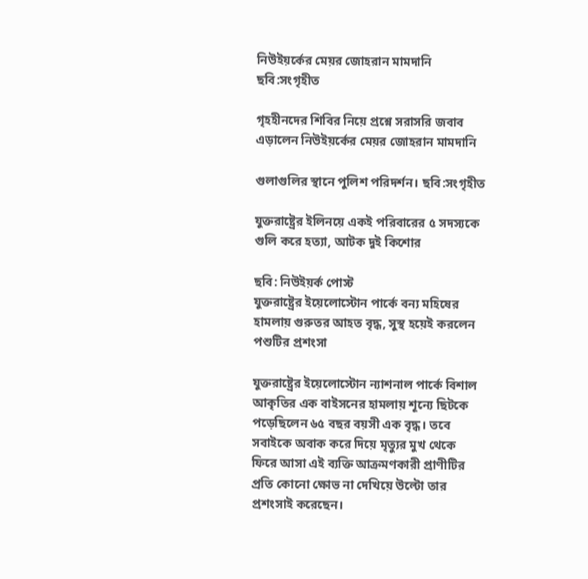নিউইয়র্কের মেয়র জোহরান মামদানি  ছবি:সংগৃহীত

গৃহহীনদের শিবির নিয়ে প্রশ্নে সরাসরি জবাব এড়ালেন নিউইয়র্কের মেয়র জোহরান মামদানি

গুলাগুলির স্থানে পুলিশ পরিদর্শন। ছবি:সংগৃহীত

যুক্তরাষ্ট্রের ইলিনয়ে একই পরিবারের ৫ সদস্যকে গুলি করে হত্যা, আটক দুই কিশোর

ছবি: নিউইয়র্ক পোস্ট
যুক্তরাষ্ট্রের ইয়েলোস্টোন পার্কে বন্য মহিষের হামলায় গুরুতর আহত বৃদ্ধ, সুস্থ হয়েই করলেন পশুটির প্রশংসা

যুক্তরাষ্ট্রের ইয়েলোস্টোন ন্যাশনাল পার্কে বিশাল আকৃতির এক বাইসনের হামলায় শূন্যে ছিটকে পড়েছিলেন ৬৫ বছর বয়সী এক বৃদ্ধ। তবে সবাইকে অবাক করে দিয়ে মৃত্যুর মুখ থেকে ফিরে আসা এই ব্যক্তি আক্রমণকারী প্রাণীটির প্রতি কোনো ক্ষোভ না দেখিয়ে উল্টো তার প্রশংসাই করেছেন।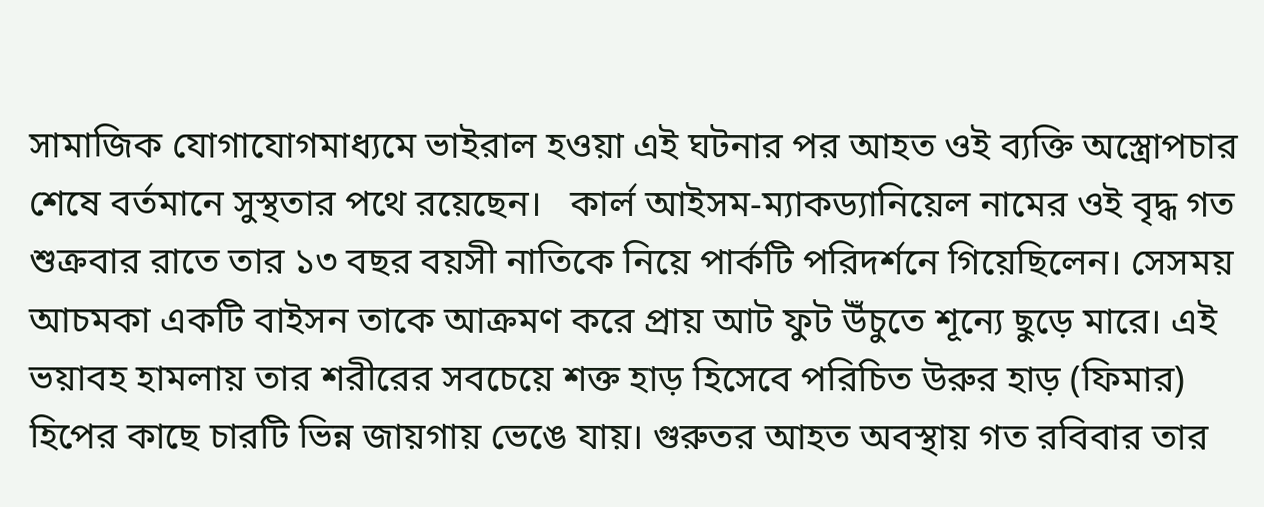সামাজিক যোগাযোগমাধ্যমে ভাইরাল হওয়া এই ঘটনার পর আহত ওই ব্যক্তি অস্ত্রোপচার শেষে বর্তমানে সুস্থতার পথে রয়েছেন।   কার্ল আইসম-ম্যাকড্যানিয়েল নামের ওই বৃদ্ধ গত শুক্রবার রাতে তার ১৩ বছর বয়সী নাতিকে নিয়ে পার্কটি পরিদর্শনে গিয়েছিলেন। সেসময় আচমকা একটি বাইসন তাকে আক্রমণ করে প্রায় আট ফুট উঁচুতে শূন্যে ছুড়ে মারে। এই ভয়াবহ হামলায় তার শরীরের সবচেয়ে শক্ত হাড় হিসেবে পরিচিত উরুর হাড় (ফিমার) হিপের কাছে চারটি ভিন্ন জায়গায় ভেঙে যায়। গুরুতর আহত অবস্থায় গত রবিবার তার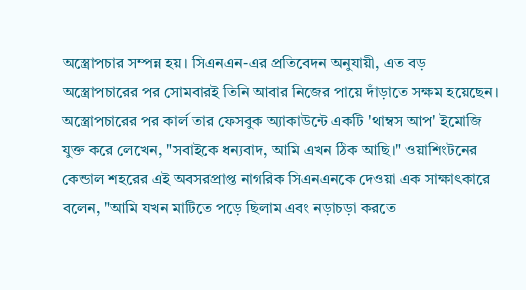অস্ত্রোপচার সম্পন্ন হয়। সিএনএন-এর প্রতিবেদন অনুযায়ী, এত বড় অস্ত্রোপচারের পর সোমবারই তিনি আবার নিজের পায়ে দাঁড়াতে সক্ষম হয়েছেন।   অস্ত্রোপচারের পর কার্ল তার ফেসবুক অ্যাকাউন্টে একটি 'থাম্বস আপ' ইমোজি যুক্ত করে লেখেন, "সবাইকে ধন্যবাদ, আমি এখন ঠিক আছি।" ওয়াশিংটনের কেন্ডাল শহরের এই অবসরপ্রাপ্ত নাগরিক সিএনএনকে দেওয়া এক সাক্ষাৎকারে বলেন, "আমি যখন মাটিতে পড়ে ছিলাম এবং নড়াচড়া করতে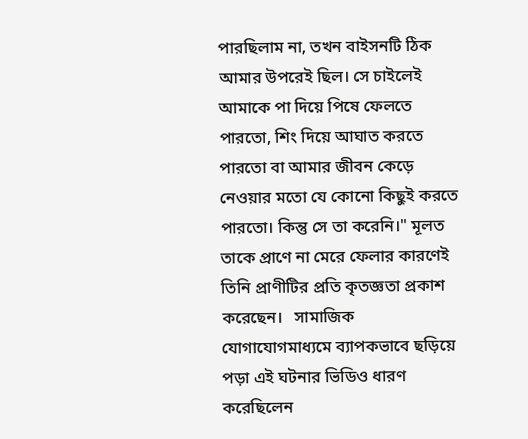পারছিলাম না, তখন বাইসনটি ঠিক আমার উপরেই ছিল। সে চাইলেই আমাকে পা দিয়ে পিষে ফেলতে পারতো, শিং দিয়ে আঘাত করতে পারতো বা আমার জীবন কেড়ে নেওয়ার মতো যে কোনো কিছুই করতে পারতো। কিন্তু সে তা করেনি।" মূলত তাকে প্রাণে না মেরে ফেলার কারণেই তিনি প্রাণীটির প্রতি কৃতজ্ঞতা প্রকাশ করেছেন।   সামাজিক যোগাযোগমাধ্যমে ব্যাপকভাবে ছড়িয়ে পড়া এই ঘটনার ভিডিও ধারণ করেছিলেন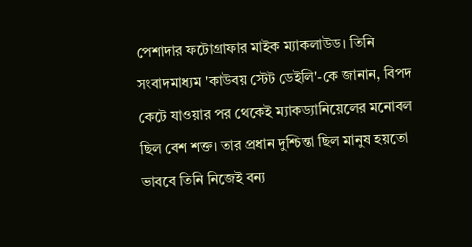পেশাদার ফটোগ্রাফার মাইক ম্যাকলাউড। তিনি সংবাদমাধ্যম 'কাউবয় স্টেট ডেইলি'-কে জানান, বিপদ কেটে যাওয়ার পর থেকেই ম্যাকড্যানিয়েলের মনোবল ছিল বেশ শক্ত। তার প্রধান দুশ্চিন্তা ছিল মানুষ হয়তো ভাববে তিনি নিজেই বন্য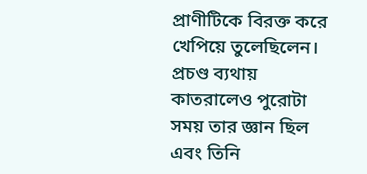প্রাণীটিকে বিরক্ত করে খেপিয়ে তুলেছিলেন। প্রচণ্ড ব্যথায় কাতরালেও পুরোটা সময় তার জ্ঞান ছিল এবং তিনি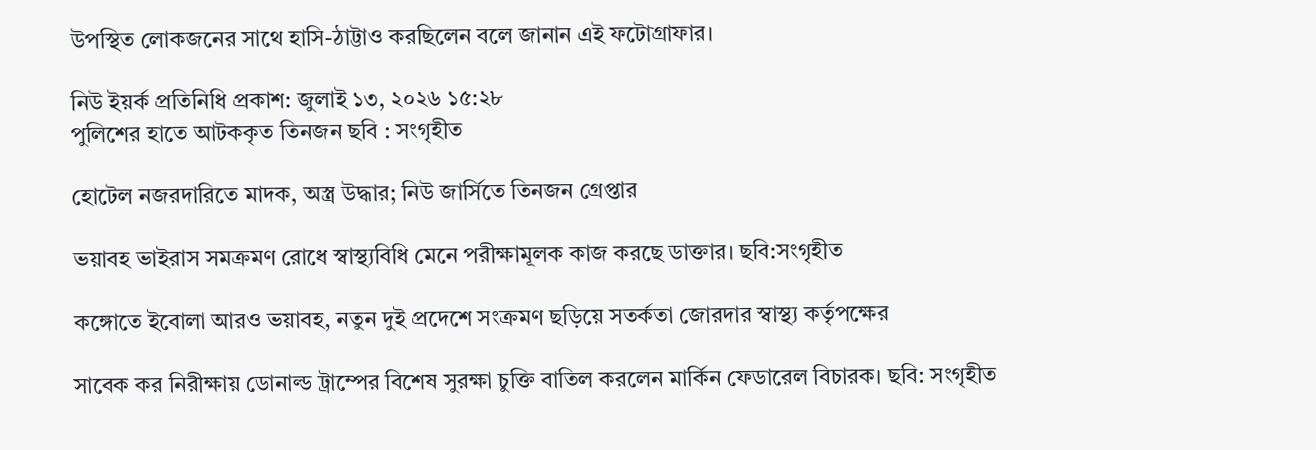উপস্থিত লোকজনের সাথে হাসি-ঠাট্টাও করছিলেন বলে জানান এই ফটোগ্রাফার।

নিউ ইয়র্ক প্রতিনিধি প্রকাশ: জুলাই ১৩, ২০২৬ ১৫:২৮
পুলিশের হাতে আটককৃত তিনজন ছবি : সংগৃহীত

হোটেল নজরদারিতে মাদক, অস্ত্র উদ্ধার; নিউ জার্সিতে তিনজন গ্রেপ্তার

ভয়াবহ ভাইরাস সমক্রমণ রোধে স্বাস্থ্যবিধি মেনে পরীক্ষামূলক কাজ করছে ডাক্তার। ছবি:সংগৃহীত

কঙ্গোতে ইবোলা আরও ভয়াবহ, নতুন দুই প্রদেশে সংক্রমণ ছড়িয়ে সতর্কতা জোরদার স্বাস্থ্য কর্তৃপক্ষের

সাবেক কর নিরীক্ষায় ডোনাল্ড ট্রাম্পের বিশেষ সুরক্ষা চুক্তি বাতিল করলেন মার্কিন ফেডারেল বিচারক। ছবি: সংগৃহীত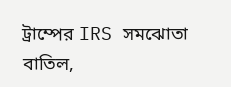ট্রাম্পের IRS সমঝোতা বাতিল,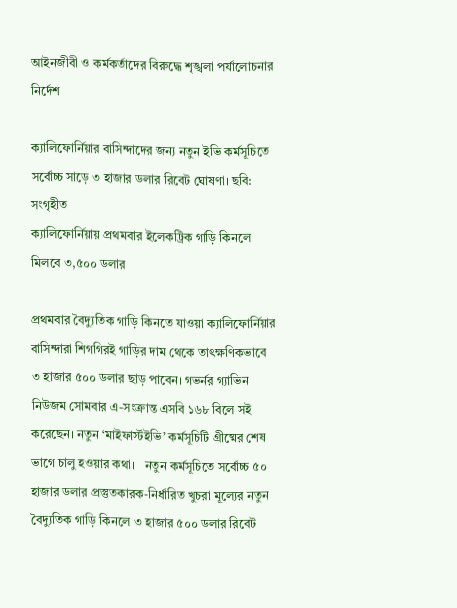আইনজীবী ও কর্মকর্তাদের বিরুদ্ধে শৃঙ্খলা পর্যালোচনার নির্দেশ

ক্যালিফোর্নিয়ার বাসিন্দাদের জন্য নতুন ইভি কর্মসূচিতে সর্বোচ্চ সাড়ে ৩ হাজার ডলার রিবেট ঘোষণা। ছবি: সংগৃহীত
ক্যালিফোর্নিয়ায় প্রথমবার ইলেকট্রিক গাড়ি কিনলে মিলবে ৩,৫০০ ডলার

প্রথমবার বৈদ্যুতিক গাড়ি কিনতে যাওয়া ক্যালিফোর্নিয়ার বাসিন্দারা শিগগিরই গাড়ির দাম থেকে তাৎক্ষণিকভাবে ৩ হাজার ৫০০ ডলার ছাড় পাবেন। গভর্নর গ্যাভিন নিউজম সোমবার এ-সংক্রান্ত এসবি ১৬৮ বিলে সই করেছেন। নতুন ‘মাইফার্স্টইভি’ কর্মসূচিটি গ্রীষ্মের শেষ ভাগে চালু হওয়ার কথা।   নতুন কর্মসূচিতে সর্বোচ্চ ৫০ হাজার ডলার প্রস্তুতকারক-নির্ধারিত খুচরা মূল্যের নতুন বৈদ্যুতিক গাড়ি কিনলে ৩ হাজার ৫০০ ডলার রিবেট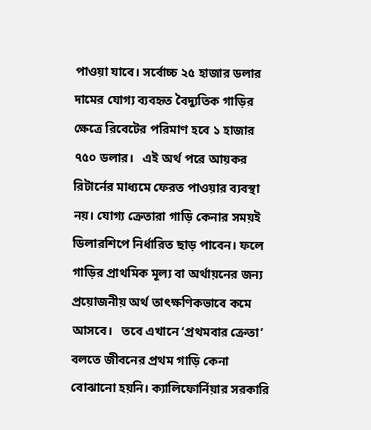পাওয়া যাবে। সর্বোচ্চ ২৫ হাজার ডলার দামের যোগ্য ব্যবহৃত বৈদ্যুতিক গাড়ির ক্ষেত্রে রিবেটের পরিমাণ হবে ১ হাজার ৭৫০ ডলার।   এই অর্থ পরে আয়কর রিটার্নের মাধ্যমে ফেরত পাওয়ার ব্যবস্থা নয়। যোগ্য ক্রেতারা গাড়ি কেনার সময়ই ডিলারশিপে নির্ধারিত ছাড় পাবেন। ফলে গাড়ির প্রাথমিক মূল্য বা অর্থায়নের জন্য প্রয়োজনীয় অর্থ তাৎক্ষণিকভাবে কমে আসবে।   তবে এখানে ‘প্রথমবার ক্রেতা’ বলতে জীবনের প্রথম গাড়ি কেনা বোঝানো হয়নি। ক্যালিফোর্নিয়ার সরকারি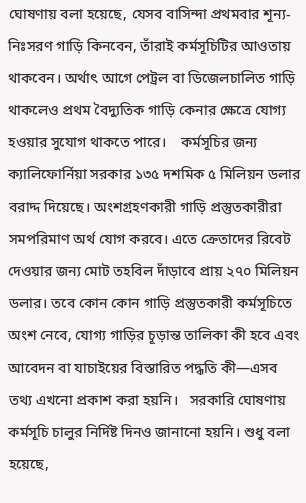ঘোষণায় বলা হয়েছে, যেসব বাসিন্দা প্রথমবার শূন্য-নিঃসরণ গাড়ি কিনবেন, তাঁরাই কর্মসূচিটির আওতায় থাকবেন। অর্থাৎ আগে পেট্রল বা ডিজেলচালিত গাড়ি থাকলেও প্রথম বৈদ্যুতিক গাড়ি কেনার ক্ষেত্রে যোগ্য হওয়ার সুযোগ থাকতে পারে।    কর্মসূচির জন্য ক্যালিফোর্নিয়া সরকার ১৩৫ দশমিক ৫ মিলিয়ন ডলার বরাদ্দ দিয়েছে। অংশগ্রহণকারী গাড়ি প্রস্তুতকারীরা সমপরিমাণ অর্থ যোগ করবে। এতে ক্রেতাদের রিবেট দেওয়ার জন্য মোট তহবিল দাঁড়াবে প্রায় ২৭০ মিলিয়ন ডলার। তবে কোন কোন গাড়ি প্রস্তুতকারী কর্মসূচিতে অংশ নেবে, যোগ্য গাড়ির চূড়ান্ত তালিকা কী হবে এবং আবেদন বা যাচাইয়ের বিস্তারিত পদ্ধতি কী—এসব তথ্য এখনো প্রকাশ করা হয়নি।   সরকারি ঘোষণায় কর্মসূচি চালুর নির্দিষ্ট দিনও জানানো হয়নি। শুধু বলা হয়েছে,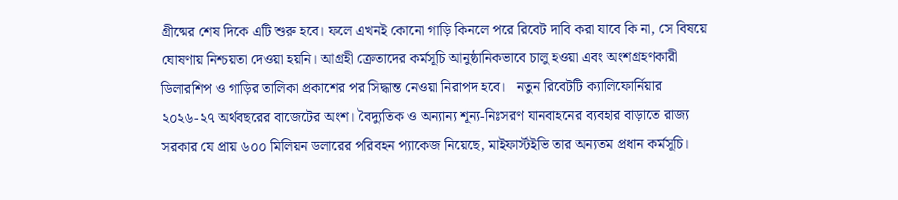গ্রীষ্মের শেষ দিকে এটি শুরু হবে। ফলে এখনই কোনো গাড়ি কিনলে পরে রিবেট দাবি করা যাবে কি না, সে বিষয়ে ঘোষণায় নিশ্চয়তা দেওয়া হয়নি। আগ্রহী ক্রেতাদের কর্মসূচি আনুষ্ঠানিকভাবে চালু হওয়া এবং অংশগ্রহণকারী ডিলারশিপ ও গাড়ির তালিকা প্রকাশের পর সিদ্ধান্ত নেওয়া নিরাপদ হবে।   নতুন রিবেটটি ক্যালিফোর্নিয়ার ২০২৬-২৭ অর্থবছরের বাজেটের অংশ। বৈদ্যুতিক ও অন্যান্য শূন্য-নিঃসরণ যানবাহনের ব্যবহার বাড়াতে রাজ্য সরকার যে প্রায় ৬০০ মিলিয়ন ডলারের পরিবহন প্যাকেজ নিয়েছে, মাইফার্স্টইভি তার অন্যতম প্রধান কর্মসূচি।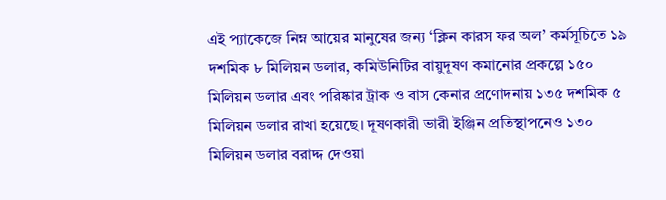এই প্যাকেজে নিম্ন আয়ের মানুষের জন্য ‘ক্লিন কারস ফর অল’ কর্মসূচিতে ১৯ দশমিক ৮ মিলিয়ন ডলার, কমিউনিটির বায়ুদূষণ কমানোর প্রকল্পে ১৫০ মিলিয়ন ডলার এবং পরিষ্কার ট্রাক ও বাস কেনার প্রণোদনায় ১৩৫ দশমিক ৫ মিলিয়ন ডলার রাখা হয়েছে। দূষণকারী ভারী ইঞ্জিন প্রতিস্থাপনেও ১৩০ মিলিয়ন ডলার বরাদ্দ দেওয়া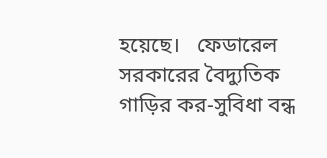হয়েছে।   ফেডারেল সরকারের বৈদ্যুতিক গাড়ির কর-সুবিধা বন্ধ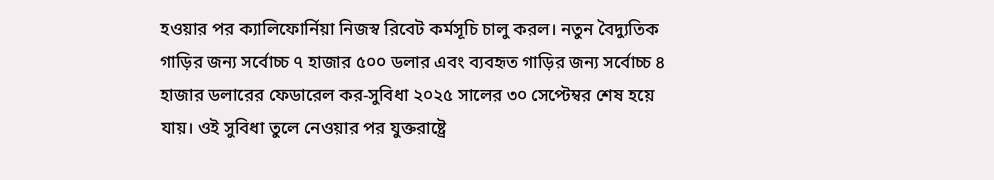হওয়ার পর ক্যালিফোর্নিয়া নিজস্ব রিবেট কর্মসূচি চালু করল। নতুন বৈদ্যুতিক গাড়ির জন্য সর্বোচ্চ ৭ হাজার ৫০০ ডলার এবং ব্যবহৃত গাড়ির জন্য সর্বোচ্চ ৪ হাজার ডলারের ফেডারেল কর-সুবিধা ২০২৫ সালের ৩০ সেপ্টেম্বর শেষ হয়ে যায়। ওই সুবিধা তুলে নেওয়ার পর যুক্তরাষ্ট্রে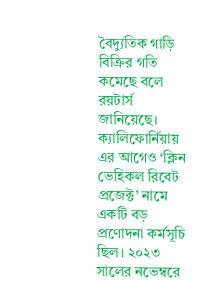বৈদ্যুতিক গাড়ি বিক্রির গতি কমেছে বলে রয়টার্স জানিয়েছে।    ক্যালিফোর্নিয়ায় এর আগেও ‘ক্লিন ভেহিকল রিবেট প্রজেক্ট’ নামে একটি বড় প্রণোদনা কর্মসূচি ছিল। ২০২৩ সালের নভেম্বরে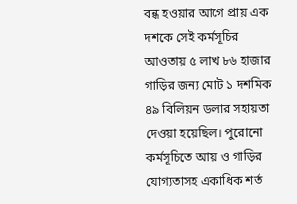বন্ধ হওয়ার আগে প্রায় এক দশকে সেই কর্মসূচির আওতায় ৫ লাখ ৮৬ হাজার গাড়ির জন্য মোট ১ দশমিক ৪৯ বিলিয়ন ডলার সহায়তা দেওয়া হয়েছিল। পুরোনো কর্মসূচিতে আয় ও গাড়ির যোগ্যতাসহ একাধিক শর্ত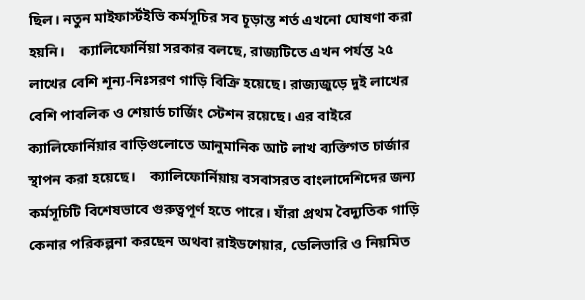ছিল। নতুন মাইফার্স্টইভি কর্মসূচির সব চূড়ান্ত শর্ত এখনো ঘোষণা করা হয়নি।    ক্যালিফোর্নিয়া সরকার বলছে, রাজ্যটিতে এখন পর্যন্ত ২৫ লাখের বেশি শূন্য-নিঃসরণ গাড়ি বিক্রি হয়েছে। রাজ্যজুড়ে দুই লাখের বেশি পাবলিক ও শেয়ার্ড চার্জিং স্টেশন রয়েছে। এর বাইরে ক্যালিফোর্নিয়ার বাড়িগুলোতে আনুমানিক আট লাখ ব্যক্তিগত চার্জার স্থাপন করা হয়েছে।    ক্যালিফোর্নিয়ায় বসবাসরত বাংলাদেশিদের জন্য কর্মসূচিটি বিশেষভাবে গুরুত্বপূর্ণ হতে পারে। যাঁরা প্রথম বৈদ্যুতিক গাড়ি কেনার পরিকল্পনা করছেন অথবা রাইডশেয়ার, ডেলিভারি ও নিয়মিত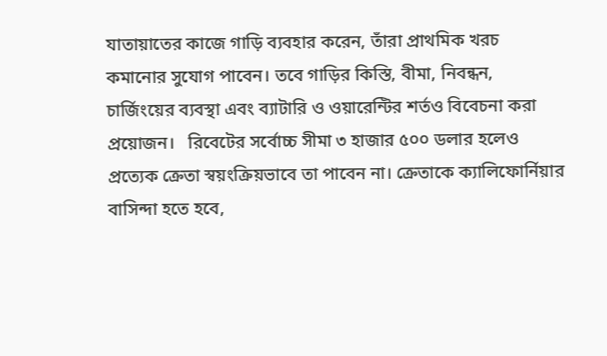যাতায়াতের কাজে গাড়ি ব্যবহার করেন, তাঁরা প্রাথমিক খরচ কমানোর সুযোগ পাবেন। তবে গাড়ির কিস্তি, বীমা, নিবন্ধন, চার্জিংয়ের ব্যবস্থা এবং ব্যাটারি ও ওয়ারেন্টির শর্তও বিবেচনা করা প্রয়োজন।   রিবেটের সর্বোচ্চ সীমা ৩ হাজার ৫০০ ডলার হলেও প্রত্যেক ক্রেতা স্বয়ংক্রিয়ভাবে তা পাবেন না। ক্রেতাকে ক্যালিফোর্নিয়ার বাসিন্দা হতে হবে,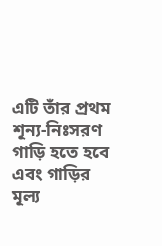এটি তাঁর প্রথম শূন্য-নিঃসরণ গাড়ি হতে হবে এবং গাড়ির মূল্য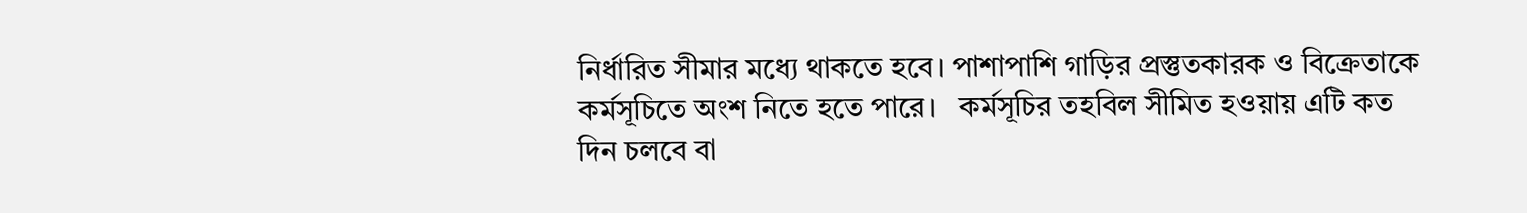নির্ধারিত সীমার মধ্যে থাকতে হবে। পাশাপাশি গাড়ির প্রস্তুতকারক ও বিক্রেতাকে কর্মসূচিতে অংশ নিতে হতে পারে।   কর্মসূচির তহবিল সীমিত হওয়ায় এটি কত দিন চলবে বা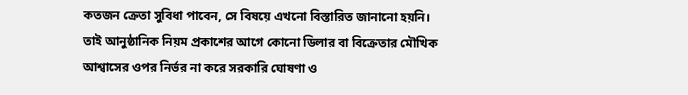কতজন ক্রেতা সুবিধা পাবেন, সে বিষয়ে এখনো বিস্তারিত জানানো হয়নি। তাই আনুষ্ঠানিক নিয়ম প্রকাশের আগে কোনো ডিলার বা বিক্রেতার মৌখিক আশ্বাসের ওপর নির্ভর না করে সরকারি ঘোষণা ও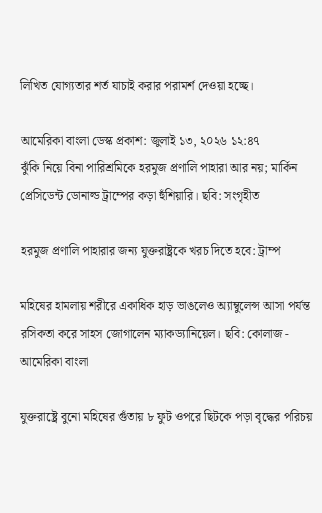লিখিত যোগ্যতার শর্ত যাচাই করার পরামর্শ দেওয়া হচ্ছে।

আমেরিকা বাংলা ডেস্ক প্রকাশ: জুলাই ১৩, ২০২৬ ১২:৪৭
ঝুঁকি নিয়ে বিনা পারিশ্রমিকে হরমুজ প্রণালি পাহারা আর নয়; মার্কিন প্রেসিডেন্ট ডোনাল্ড ট্রাম্পের কড়া হুঁশিয়ারি। ছবি: সংগৃহীত

হরমুজ প্রণালি পাহারার জন্য যুক্তরাষ্ট্রকে খরচ দিতে হবে: ট্রাম্প

মহিষের হামলায় শরীরে একাধিক হাড় ভাঙলেও অ্যাম্বুলেন্স আসা পর্যন্ত রসিকতা করে সাহস জোগালেন ম্যাকড্যানিয়েল। ছবি: কোলাজ - আমেরিকা বাংলা

যুক্তরাষ্ট্রে বুনো মহিষের গুঁতায় ৮ ফুট ওপরে ছিটকে পড়া বৃদ্ধের পরিচয়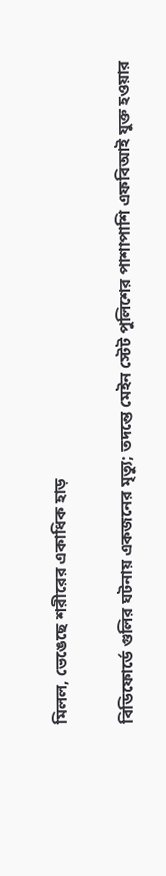মিলল, ভেঙেছে শরীরের একাধিক হাড়

বিডিফোর্ডে গুলির ঘটনায় একজনের মৃত্যু; তদন্তে মেইন স্টেট পুলিশের পাশাপাশি এফবিআই যুক্ত হওয়ার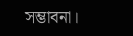সম্ভাবনা।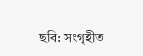ছবি: সংগৃহীত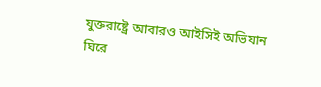যুক্তরাষ্ট্রে আবারও আইসিই অভিযান ঘিরে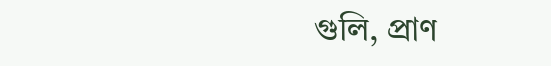গুলি, প্রাণ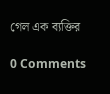গেল এক ব্যক্তির

0 Comments